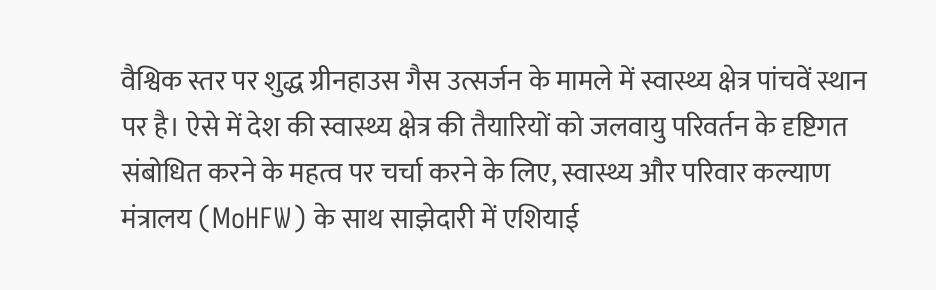वैश्विक स्तर पर शुद्ध ग्रीनहाउस गैस उत्सर्जन के मामले में स्वास्थ्य क्षेत्र पांचवें स्थान पर है। ऐसे में देश की स्वास्थ्य क्षेत्र की तैयारियों को जलवायु परिवर्तन के दृष्टिगत संबोधित करने के महत्व पर चर्चा करने के लिए, स्वास्थ्य और परिवार कल्याण मंत्रालय (MoHFW) के साथ साझेदारी में एशियाई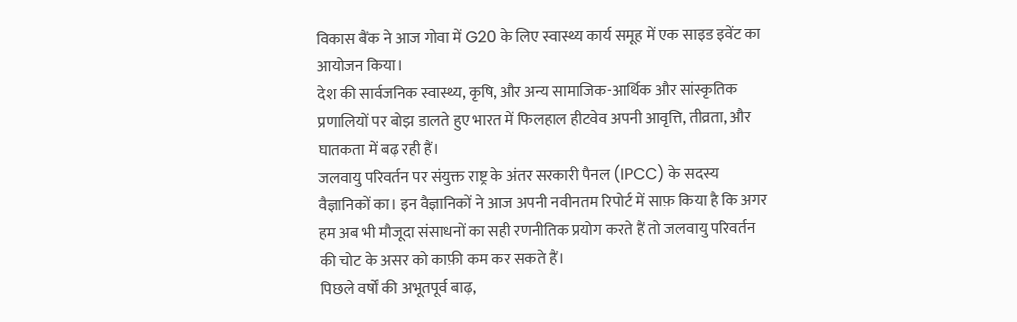विकास बैंक ने आज गोवा में G20 के लिए स्वास्थ्य कार्य समूह में एक साइड इवेंट का आयोजन किया।
देश की सार्वजनिक स्वास्थ्य, कृषि, और अन्य सामाजिक-आर्थिक और सांस्कृतिक प्रणालियों पर बोझ डालते हुए भारत में फिलहाल हीटवेव अपनी आवृत्ति, तीव्रता, और घातकता में बढ़ रही हैं।
जलवायु परिवर्तन पर संयुक्त राष्ट्र के अंतर सरकारी पैनल (IPCC) के सदस्य वैज्ञानिकों का। इन वैज्ञानिकों ने आज अपनी नवीनतम रिपोर्ट में साफ़ किया है कि अगर हम अब भी मौजूदा संसाधनों का सही रणनीतिक प्रयोग करते हैं तो जलवायु परिवर्तन की चोट के असर को काफ़ी कम कर सकते हैं।
पिछले वर्षों की अभूतपूर्व बाढ़,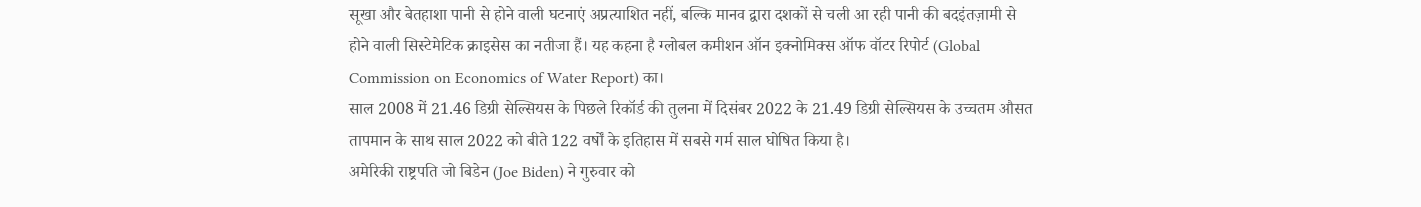सूखा और बेतहाशा पानी से होने वाली घटनाएं अप्रत्याशित नहीं, बल्कि मानव द्वारा दशकों से चली आ रही पानी की बदइंतज़ामी से होने वाली सिस्टेमेटिक क्राइसेस का नतीजा हैं। यह कहना है ग्लोबल कमीशन ऑन इक्नोमिक्स ऑफ वॉटर रिपोर्ट (Global Commission on Economics of Water Report) का।
साल 2008 में 21.46 डिग्री सेल्सियस के पिछले रिकॉर्ड की तुलना में दिसंबर 2022 के 21.49 डिग्री सेल्सियस के उच्चतम औसत तापमान के साथ साल 2022 को बीते 122 वर्षों के इतिहास में सबसे गर्म साल घोषित किया है।
अमेरिकी राष्ट्रपति जो बिडेन (Joe Biden) ने गुरुवार को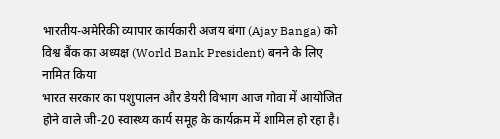भारतीय-अमेरिकी व्यापार कार्यकारी अजय बंगा (Ajay Banga) को विश्व बैंक का अध्यक्ष (World Bank President) बनने के लिए नामित किया
भारत सरकार का पशुपालन और डेयरी विभाग आज गोवा में आयोजित होने वाले जी-20 स्वास्थ्य कार्य समूह के कार्यक्रम में शामिल हो रहा है।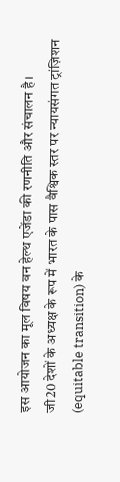इस आयोजन का मूल विषय वन हेल्थ एजेंडा की रणनीति और संचालन है।
जी20 देशों के अध्यक्ष के रूप में भारत के पास वैश्विक स्तर पर न्यायसंगत ट्रांज़िशन (equitable transition) के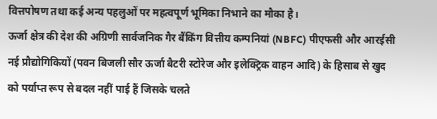वित्तपोषण तथा कई अन्य पहलुओं पर महत्वपूर्ण भूमिका निभाने का मौका है।
ऊर्जा क्षेत्र की देश की अग्रिणी सार्वजनिक गैर बैंकिंग वित्तीय कम्पनियां (NBFC) पीएफसी और आरईसी नई प्रौद्योगिकियों (पवन बिजली सौर ऊर्जा बैटरी स्टोरेज और इलेक्ट्रिक वाहन आदि) के हिसाब से खुद को पर्याप्त रूप से बदल नहीं पाई हैं जिसके चलते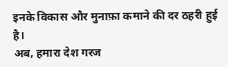इनके विकास और मुनाफ़ा कमाने की दर ठहरी हुई है।
अब, हमारा देश गरज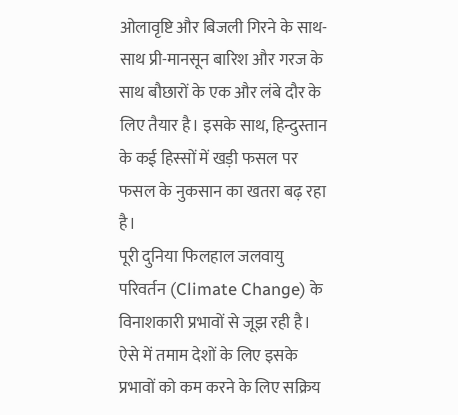ओलावृष्टि और बिजली गिरने के साथ-साथ प्री-मानसून बारिश और गरज के साथ बौछारों के एक और लंबे दौर के लिए तैयार है। इसके साथ, हिन्दुस्तान के कई हिस्सों में खड़ी फसल पर फसल के नुकसान का खतरा बढ़ रहा है।
पूरी दुनिया फिलहाल जलवायु परिवर्तन (Climate Change) के विनाशकारी प्रभावों से जूझ रही है। ऐसे में तमाम देशों के लिए इसके प्रभावों को कम करने के लिए सक्रिय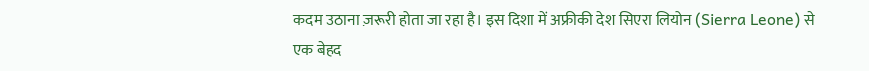कदम उठाना ज़रूरी होता जा रहा है। इस दिशा में अफ्रीकी देश सिएरा लियोन (Sierra Leone) से एक बेहद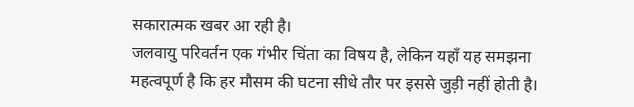सकारात्मक खबर आ रही है।
जलवायु परिवर्तन एक गंभीर चिंता का विषय है, लेकिन यहाँ यह समझना महत्वपूर्ण है कि हर मौसम की घटना सीधे तौर पर इससे जुड़ी नहीं होती है।